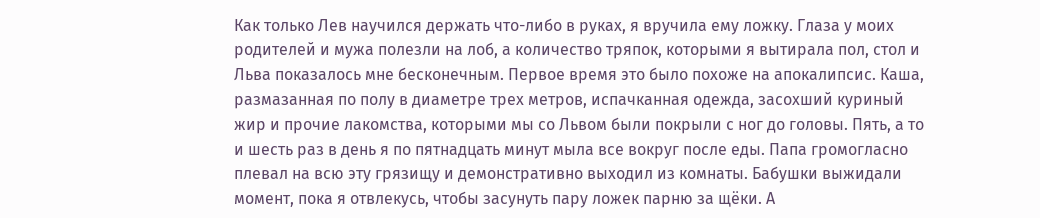Как только Лев научился держать что-либо в руках, я вручила ему ложку. Глаза у моих родителей и мужа полезли на лоб, а количество тряпок, которыми я вытирала пол, стол и Льва показалось мне бесконечным. Первое время это было похоже на апокалипсис. Каша, размазанная по полу в диаметре трех метров, испачканная одежда, засохший куриный жир и прочие лакомства, которыми мы со Львом были покрыли с ног до головы. Пять, а то и шесть раз в день я по пятнадцать минут мыла все вокруг после еды. Папа громогласно плевал на всю эту грязищу и демонстративно выходил из комнаты. Бабушки выжидали момент, пока я отвлекусь, чтобы засунуть пару ложек парню за щёки. А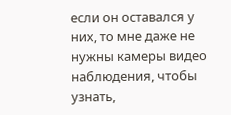если он оставался у них, то мне даже не нужны камеры видео наблюдения, чтобы узнать,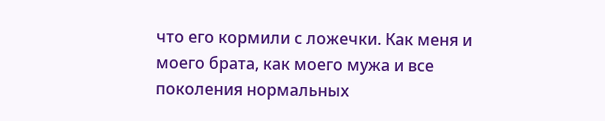что его кормили с ложечки. Как меня и моего брата, как моего мужа и все поколения нормальных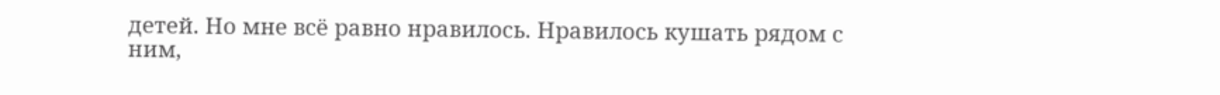детей. Но мне всё равно нравилось. Нравилось кушать рядом с ним,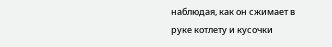наблюдая, как он сжимает в руке котлету и кусочки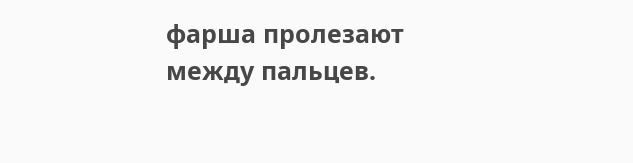фарша пролезают между пальцев.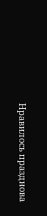Нравилось празднова